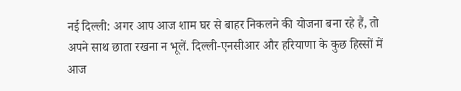नई दिल्ली: अगर आप आज शाम घर से बाहर निकलने की योजना बना रहे हैं, तो अपने साथ छाता रखना न भूलें. दिल्ली-एनसीआर और हरियाणा के कुछ हिस्सों में आज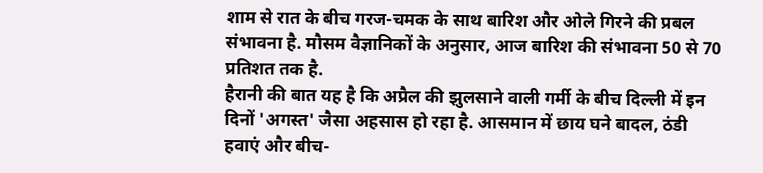शाम से रात के बीच गरज-चमक के साथ बारिश और ओले गिरने की प्रबल संभावना है. मौसम वैज्ञानिकों के अनुसार, आज बारिश की संभावना 50 से 70 प्रतिशत तक है.
हैरानी की बात यह है कि अप्रैल की झुलसाने वाली गर्मी के बीच दिल्ली में इन दिनों 'अगस्त' जैसा अहसास हो रहा है. आसमान में छाय घने बादल, ठंडी हवाएं और बीच-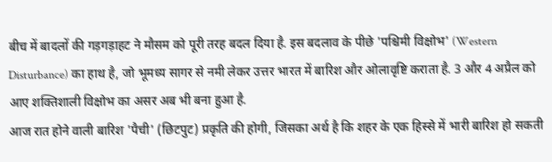बीच में बादलों की गड़गड़ाहट ने मौसम को पूरी तरह बदल दिया है. इस बदलाव के पीछे 'पश्चिमी विक्षोभ' (Western Disturbance) का हाथ है, जो भूमध्य सागर से नमी लेकर उत्तर भारत में बारिश और ओलावृष्टि कराता है. 3 और 4 अप्रैल को आए शक्तिशाली विक्षोभ का असर अब भी बना हुआ है.
आज रात होने वाली बारिश 'पैची' (छिटपुट) प्रकृति की होगी, जिसका अर्थ है कि शहर के एक हिस्से में भारी बारिश हो सकती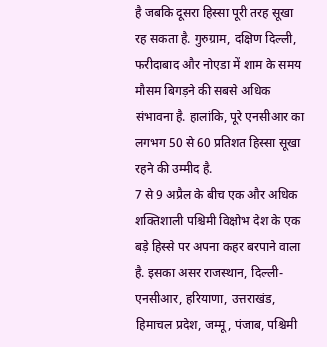है जबकि दूसरा हिस्सा पूरी तरह सूखा रह सकता है. गुरुग्राम, दक्षिण दिल्ली, फरीदाबाद और नोएडा में शाम के समय मौसम बिगड़ने की सबसे अधिक संभावना है. हालांकि, पूरे एनसीआर का लगभग 50 से 60 प्रतिशत हिस्सा सूखा रहने की उम्मीद है.
7 से 9 अप्रैल के बीच एक और अधिक शक्तिशाली पश्चिमी विक्षोभ देश के एक बड़े हिस्से पर अपना कहर बरपाने वाला है. इसका असर राजस्थान, दिल्ली-एनसीआर, हरियाणा, उत्तराखंड, हिमाचल प्रदेश, जम्मू, पंजाब, पश्चिमी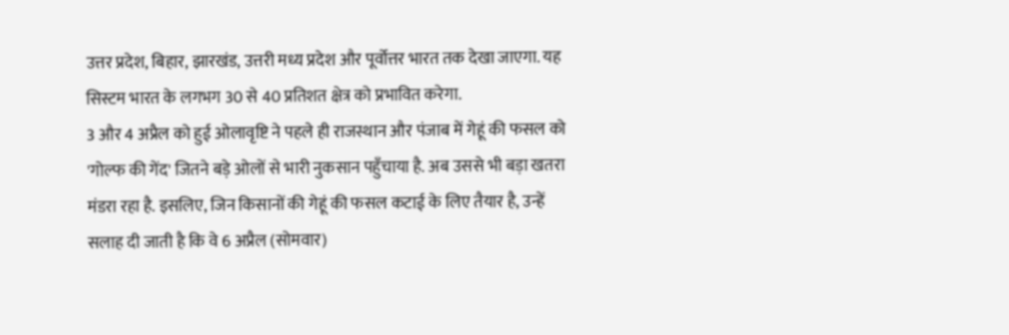उत्तर प्रदेश, बिहार, झारखंड, उत्तरी मध्य प्रदेश और पूर्वोत्तर भारत तक देखा जाएगा. यह सिस्टम भारत के लगभग 30 से 40 प्रतिशत क्षेत्र को प्रभावित करेगा.
3 और 4 अप्रैल को हुई ओलावृष्टि ने पहले ही राजस्थान और पंजाब में गेहूं की फसल को 'गोल्फ की गेंद' जितने बड़े ओलों से भारी नुकसान पहुँचाया है. अब उससे भी बड़ा खतरा मंडरा रहा है. इसलिए, जिन किसानों की गेहूं की फसल कटाई के लिए तैयार है, उन्हें सलाह दी जाती है कि वे 6 अप्रैल (सोमवार)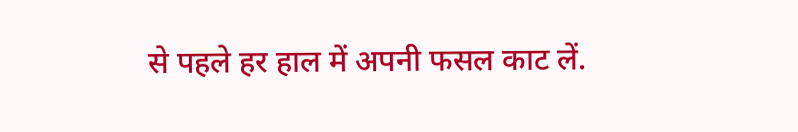से पहले हर हाल में अपनी फसल काट लें.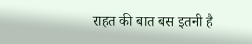राहत की बात बस इतनी है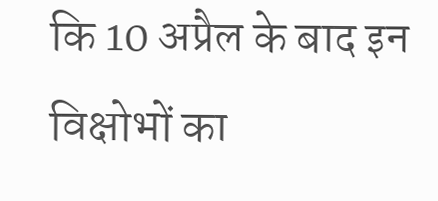कि 10 अप्रैल के बाद इन विक्षोभों का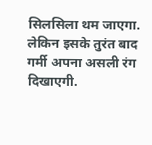सिलसिला थम जाएगा. लेकिन इसके तुरंत बाद गर्मी अपना असली रंग दिखाएगी.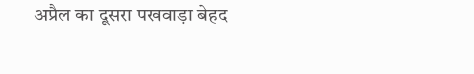अप्रैल का दूसरा पखवाड़ा बेहद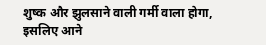शुष्क और झुलसाने वाली गर्मी वाला होगा, इसलिए आने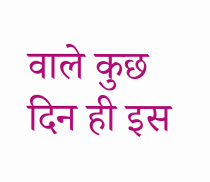वाले कुछ दिन ही इस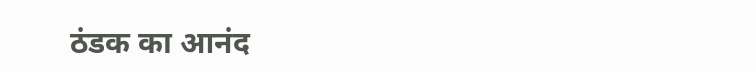ठंडक का आनंद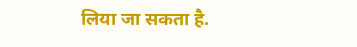लिया जा सकता है.